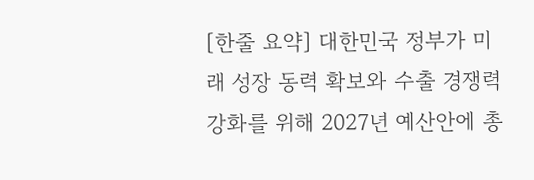[한줄 요약] 대한민국 정부가 미래 성장 동력 확보와 수출 경쟁력 강화를 위해 2027년 예산안에 총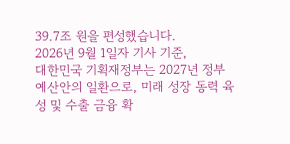39.7조 원을 편성했습니다.
2026년 9월 1일자 기사 기준,
대한민국 기획재정부는 2027년 정부 예산안의 일환으로, 미래 성장 동력 육성 및 수출 금융 확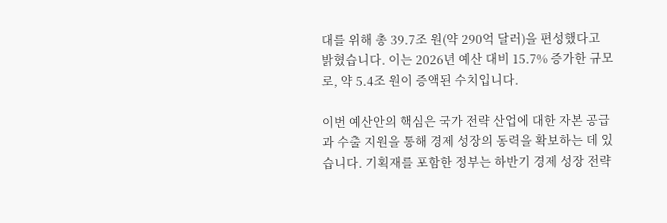대를 위해 총 39.7조 원(약 290억 달러)을 편성했다고 밝혔습니다. 이는 2026년 예산 대비 15.7% 증가한 규모로, 약 5.4조 원이 증액된 수치입니다.

이번 예산안의 핵심은 국가 전략 산업에 대한 자본 공급과 수출 지원을 통해 경제 성장의 동력을 확보하는 데 있습니다. 기획재를 포함한 정부는 하반기 경제 성장 전략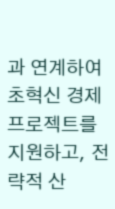과 연계하여 초혁신 경제 프로젝트를 지원하고, 전략적 산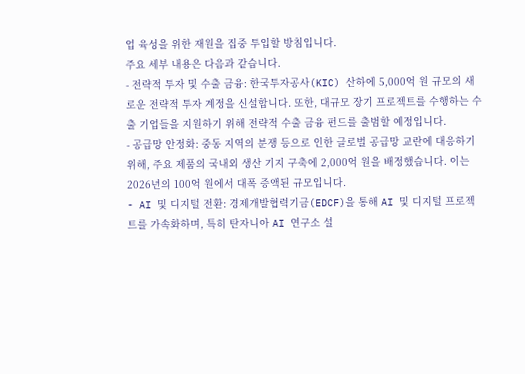업 육성을 위한 재원을 집중 투입할 방침입니다.
주요 세부 내용은 다음과 같습니다.
- 전략적 투자 및 수출 금융: 한국투자공사(KIC) 산하에 5,000억 원 규모의 새로운 전략적 투자 계정을 신설합니다. 또한, 대규모 장기 프로젝트를 수행하는 수출 기업들을 지원하기 위해 전략적 수출 금융 펀드를 출범할 예정입니다.
- 공급망 안정화: 중동 지역의 분쟁 등으로 인한 글로벌 공급망 교란에 대응하기 위해, 주요 제품의 국내외 생산 기지 구축에 2,000억 원을 배정했습니다. 이는 2026년의 100억 원에서 대폭 증액된 규모입니다.
- AI 및 디지털 전환: 경제개발협력기금(EDCF)을 통해 AI 및 디지털 프로젝트를 가속화하며, 특히 탄자니아 AI 연구소 설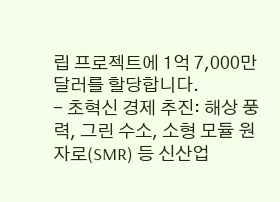립 프로젝트에 1억 7,000만 달러를 할당합니다.
- 초혁신 경제 추진: 해상 풍력, 그린 수소, 소형 모듈 원자로(SMR) 등 신산업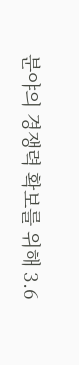분야의 경쟁력 확보를 위해 3.6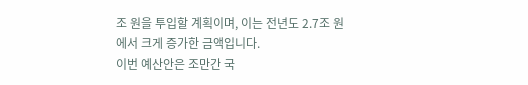조 원을 투입할 계획이며, 이는 전년도 2.7조 원에서 크게 증가한 금액입니다.
이번 예산안은 조만간 국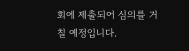회에 제출되어 심의를 거칠 예정입니다.